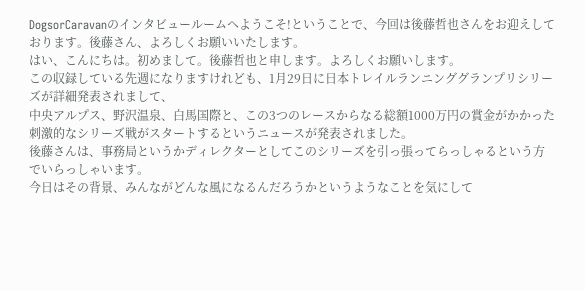DogsorCaravanのインタビュールームへようこそ!ということで、今回は後藤哲也さんをお迎えしております。後藤さん、よろしくお願いいたします。
はい、こんにちは。初めまして。後藤哲也と申します。よろしくお願いします。
この収録している先週になりますけれども、1月29日に日本トレイルランニンググランプリシリーズが詳細発表されまして、
中央アルプス、野沢温泉、白馬国際と、この3つのレースからなる総額1000万円の賞金がかかった刺激的なシリーズ戦がスタートするというニュースが発表されました。
後藤さんは、事務局というかディレクターとしてこのシリーズを引っ張ってらっしゃるという方でいらっしゃいます。
今日はその背景、みんながどんな風になるんだろうかというようなことを気にして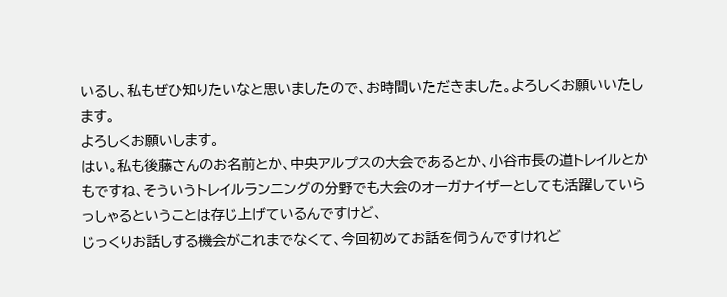いるし、私もぜひ知りたいなと思いましたので、お時間いただきました。よろしくお願いいたします。
よろしくお願いします。
はい。私も後藤さんのお名前とか、中央アルプスの大会であるとか、小谷市長の道トレイルとかもですね、そういうトレイルランニングの分野でも大会のオーガナイザーとしても活躍していらっしゃるということは存じ上げているんですけど、
じっくりお話しする機会がこれまでなくて、今回初めてお話を伺うんですけれど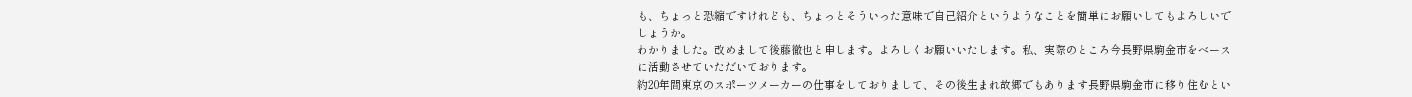も、ちょっと恐縮ですけれども、ちょっとそういった意味で自己紹介というようなことを簡単にお願いしてもよろしいでしょうか。
わかりました。改めまして後藤徹也と申します。よろしくお願いいたします。私、実際のところ今長野県駒金市をベースに活動させていただいております。
約20年間東京のスポーツメーカーの仕事をしておりまして、その後生まれ故郷でもあります長野県駒金市に移り住むとい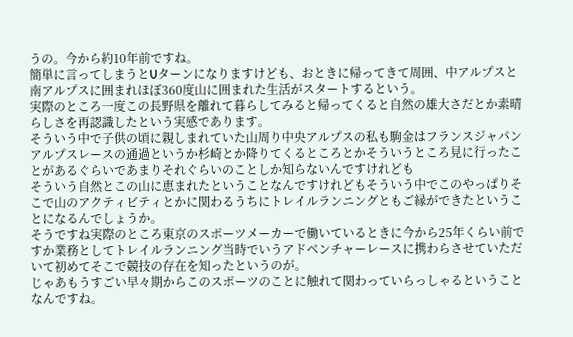うの。今から約10年前ですね。
簡単に言ってしまうとUターンになりますけども、おときに帰ってきて周囲、中アルプスと南アルプスに囲まれほぼ360度山に囲まれた生活がスタートするという。
実際のところ一度この長野県を離れて暮らしてみると帰ってくると自然の雄大さだとか素晴らしさを再認識したという実感であります。
そういう中で子供の頃に親しまれていた山周り中央アルプスの私も駒金はフランスジャパンアルプスレースの通過というか杉崎とか降りてくるところとかそういうところ見に行ったことがあるぐらいであまりそれぐらいのことしか知らないんですけれども
そういう自然とこの山に恵まれたということなんですけれどもそういう中でこのやっぱりそこで山のアクティビティとかに関わるうちにトレイルランニングともご縁ができたということになるんでしょうか。
そうですね実際のところ東京のスポーツメーカーで働いているときに今から25年くらい前ですか業務としてトレイルランニング当時でいうアドベンチャーレースに携わらさせていただいて初めてそこで競技の存在を知ったというのが。
じゃあもうすごい早々期からこのスポーツのことに触れて関わっていらっしゃるということなんですね。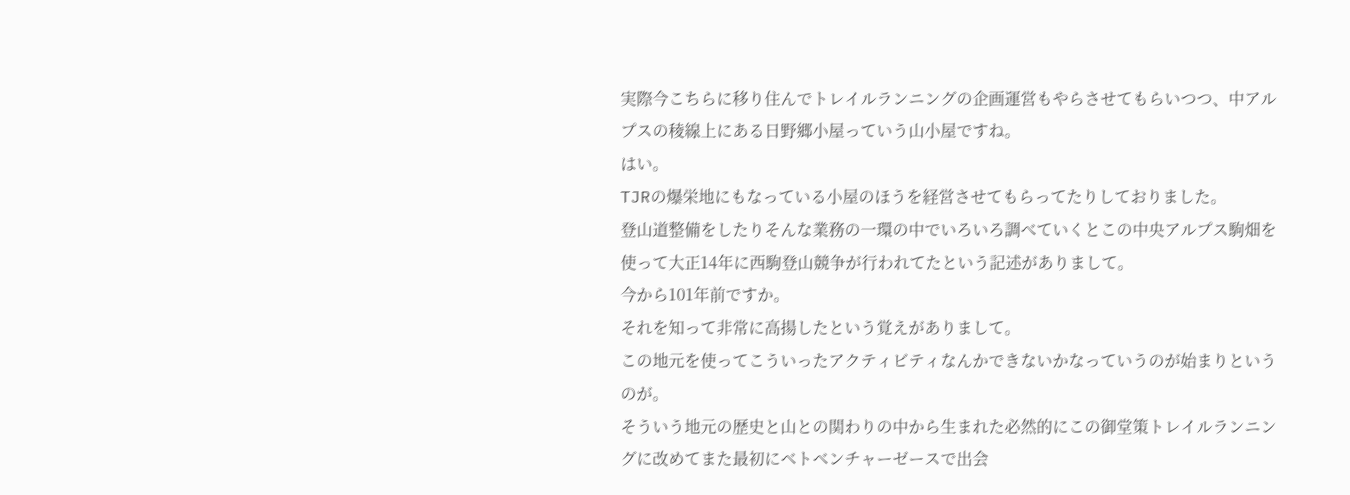実際今こちらに移り住んでトレイルランニングの企画運営もやらさせてもらいつつ、中アルプスの稜線上にある日野郷小屋っていう山小屋ですね。
はい。
TJRの爆栄地にもなっている小屋のほうを経営させてもらってたりしておりました。
登山道整備をしたりそんな業務の一環の中でいろいろ調べていくとこの中央アルプス駒畑を使って大正14年に西駒登山競争が行われてたという記述がありまして。
今から101年前ですか。
それを知って非常に高揚したという覚えがありまして。
この地元を使ってこういったアクティビティなんかできないかなっていうのが始まりというのが。
そういう地元の歴史と山との関わりの中から生まれた必然的にこの御堂策トレイルランニングに改めてまた最初にベトベンチャーゼースで出会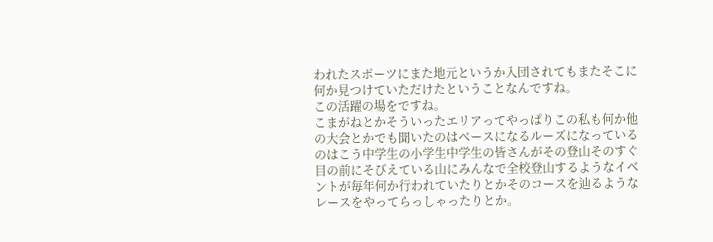われたスポーツにまた地元というか入団されてもまたそこに何か見つけていただけたということなんですね。
この活躍の場をですね。
こまがねとかそういったエリアってやっぱりこの私も何か他の大会とかでも聞いたのはベースになるルーズになっているのはこう中学生の小学生中学生の皆さんがその登山そのすぐ目の前にそびえている山にみんなで全校登山するようなイベントが毎年何か行われていたりとかそのコースを辿るようなレースをやってらっしゃったりとか。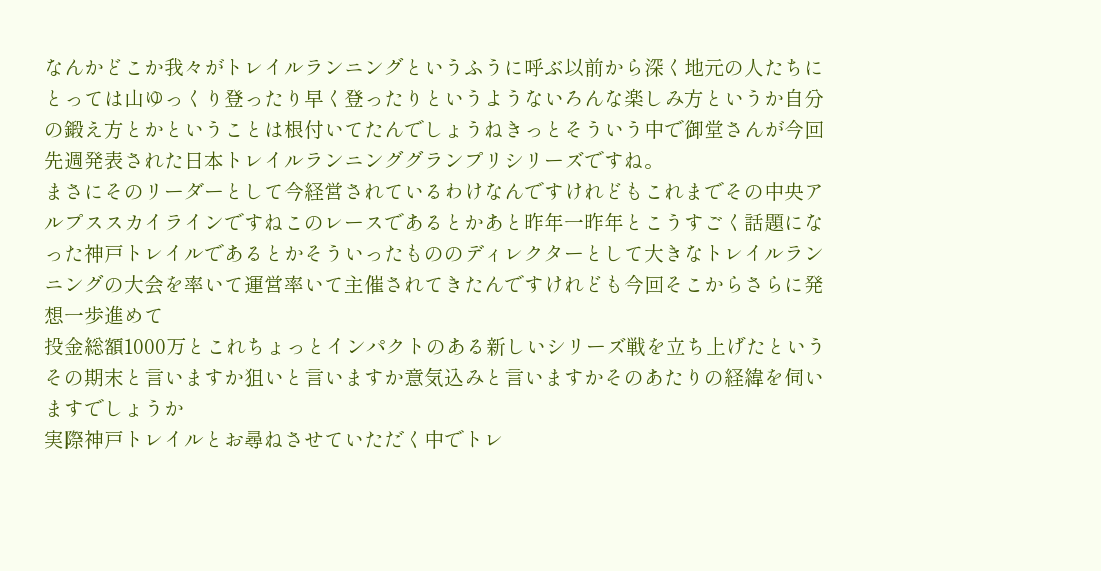なんかどこか我々がトレイルランニングというふうに呼ぶ以前から深く地元の人たちにとっては山ゆっくり登ったり早く登ったりというようないろんな楽しみ方というか自分の鍛え方とかということは根付いてたんでしょうねきっとそういう中で御堂さんが今回先週発表された日本トレイルランニンググランプリシリーズですね。
まさにそのリーダーとして今経営されているわけなんですけれどもこれまでその中央アルプススカイラインですねこのレースであるとかあと昨年一昨年とこうすごく話題になった神戸トレイルであるとかそういったもののディレクターとして大きなトレイルランニングの大会を率いて運営率いて主催されてきたんですけれども今回そこからさらに発想一歩進めて
投金総額1000万とこれちょっとインパクトのある新しいシリーズ戦を立ち上げたというその期末と言いますか狙いと言いますか意気込みと言いますかそのあたりの経緯を伺いますでしょうか
実際神戸トレイルとお尋ねさせていただく中でトレ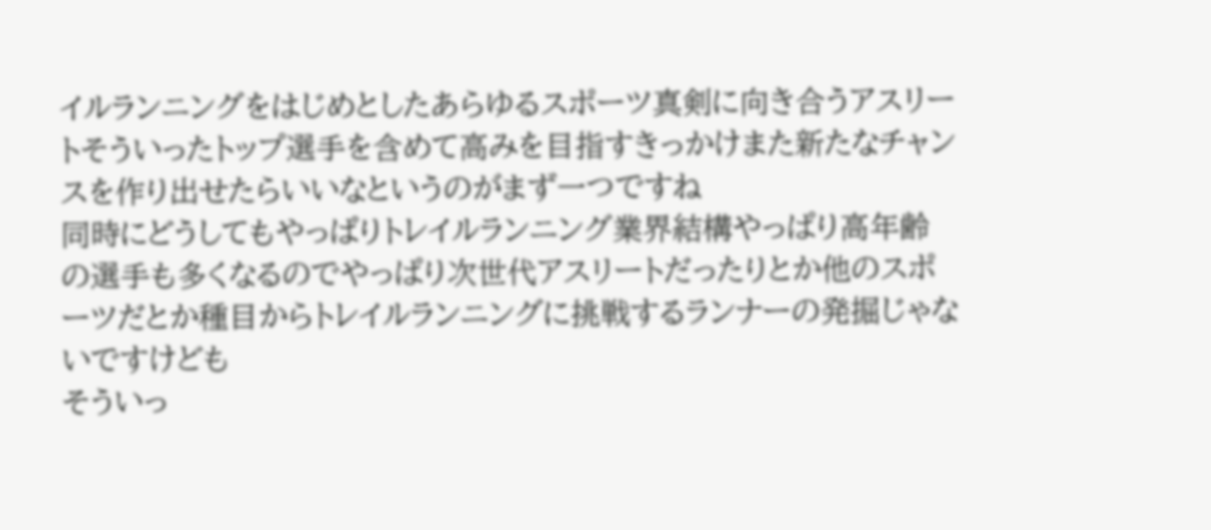イルランニングをはじめとしたあらゆるスポーツ真剣に向き合うアスリートそういったトップ選手を含めて高みを目指すきっかけまた新たなチャンスを作り出せたらいいなというのがまず一つですね
同時にどうしてもやっぱりトレイルランニング業界結構やっぱり高年齢の選手も多くなるのでやっぱり次世代アスリートだったりとか他のスポーツだとか種目からトレイルランニングに挑戦するランナーの発掘じゃないですけども
そういっ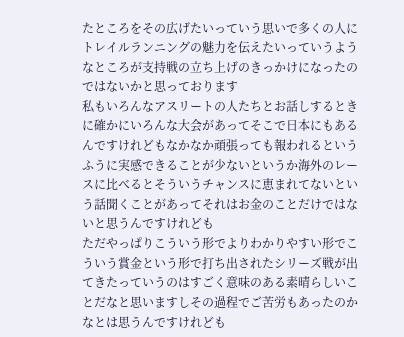たところをその広げたいっていう思いで多くの人にトレイルランニングの魅力を伝えたいっていうようなところが支持戦の立ち上げのきっかけになったのではないかと思っております
私もいろんなアスリートの人たちとお話しするときに確かにいろんな大会があってそこで日本にもあるんですけれどもなかなか頑張っても報われるというふうに実感できることが少ないというか海外のレースに比べるとそういうチャンスに恵まれてないという話聞くことがあってそれはお金のことだけではないと思うんですけれども
ただやっぱりこういう形でよりわかりやすい形でこういう賞金という形で打ち出されたシリーズ戦が出てきたっていうのはすごく意味のある素晴らしいことだなと思いますしその過程でご苦労もあったのかなとは思うんですけれども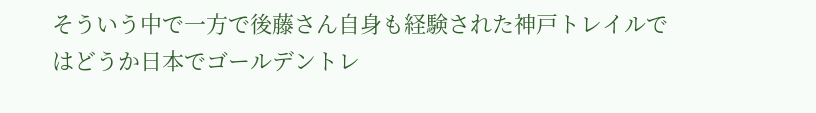そういう中で一方で後藤さん自身も経験された神戸トレイルではどうか日本でゴールデントレ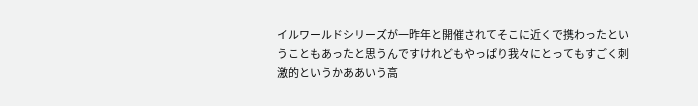イルワールドシリーズが一昨年と開催されてそこに近くで携わったということもあったと思うんですけれどもやっぱり我々にとってもすごく刺激的というかああいう高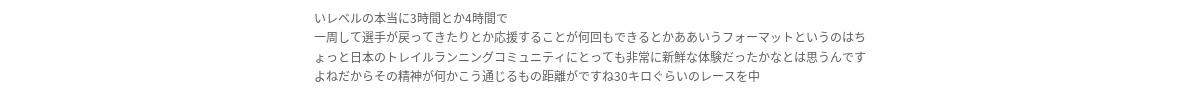いレベルの本当に3時間とか4時間で
一周して選手が戻ってきたりとか応援することが何回もできるとかああいうフォーマットというのはちょっと日本のトレイルランニングコミュニティにとっても非常に新鮮な体験だったかなとは思うんですよねだからその精神が何かこう通じるもの距離がですね30キロぐらいのレースを中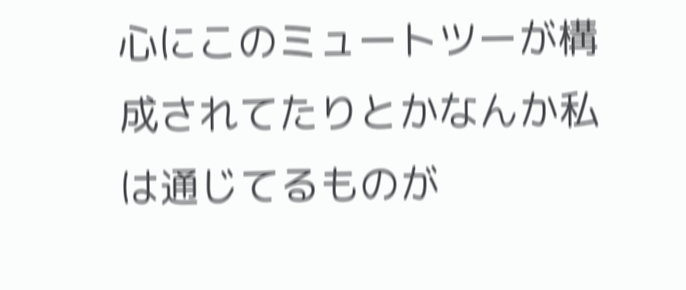心にこのミュートツーが構成されてたりとかなんか私は通じてるものが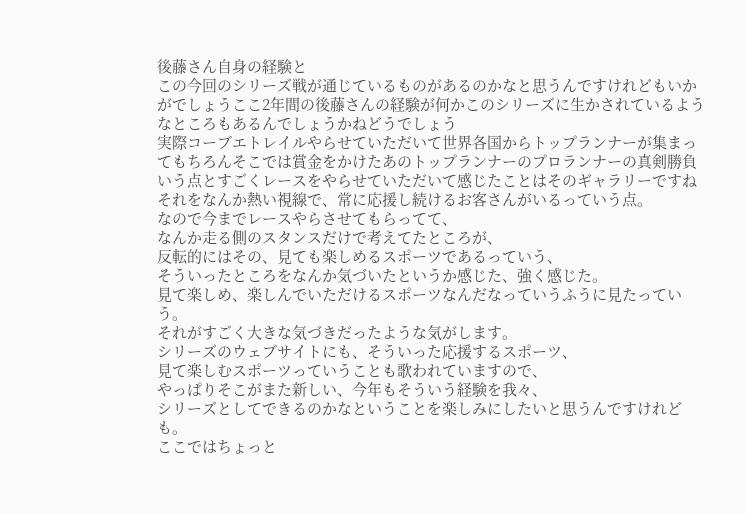後藤さん自身の経験と
この今回のシリーズ戦が通じているものがあるのかなと思うんですけれどもいかがでしょうここ2年間の後藤さんの経験が何かこのシリーズに生かされているようなところもあるんでしょうかねどうでしょう
実際コーブエトレイルやらせていただいて世界各国からトップランナーが集まってもちろんそこでは賞金をかけたあのトップランナーのプロランナーの真剣勝負
いう点とすごくレースをやらせていただいて感じたことはそのギャラリーですね
それをなんか熱い視線で、常に応援し続けるお客さんがいるっていう点。
なので今までレースやらさせてもらってて、
なんか走る側のスタンスだけで考えてたところが、
反転的にはその、見ても楽しめるスポーツであるっていう、
そういったところをなんか気づいたというか感じた、強く感じた。
見て楽しめ、楽しんでいただけるスポーツなんだなっていうふうに見たっていう。
それがすごく大きな気づきだったような気がします。
シリーズのウェブサイトにも、そういった応援するスポーツ、
見て楽しむスポーツっていうことも歌われていますので、
やっぱりそこがまた新しい、今年もそういう経験を我々、
シリーズとしてできるのかなということを楽しみにしたいと思うんですけれども。
ここではちょっと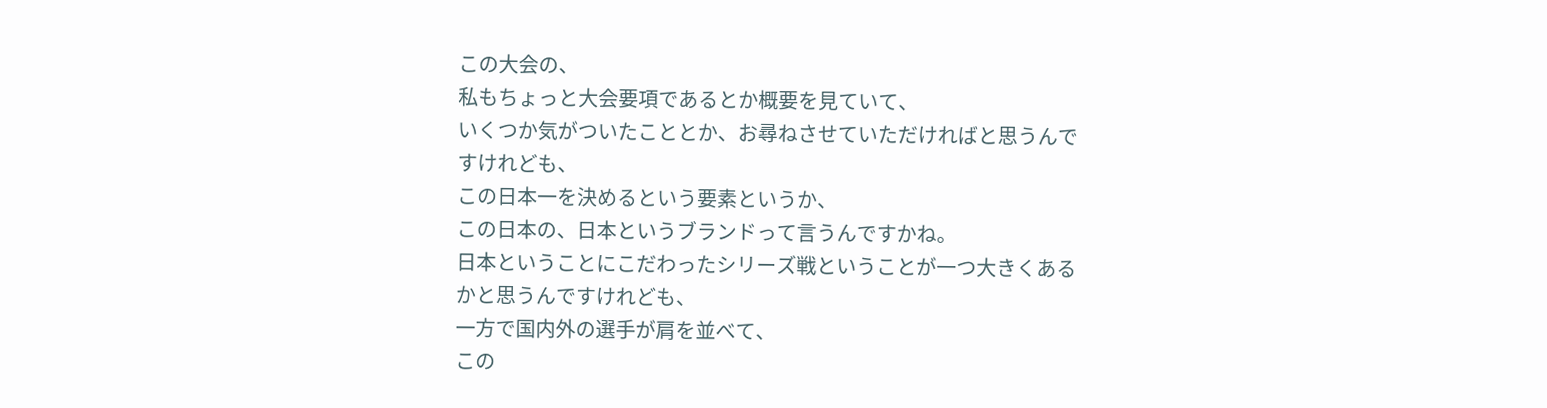この大会の、
私もちょっと大会要項であるとか概要を見ていて、
いくつか気がついたこととか、お尋ねさせていただければと思うんですけれども、
この日本一を決めるという要素というか、
この日本の、日本というブランドって言うんですかね。
日本ということにこだわったシリーズ戦ということが一つ大きくあるかと思うんですけれども、
一方で国内外の選手が肩を並べて、
この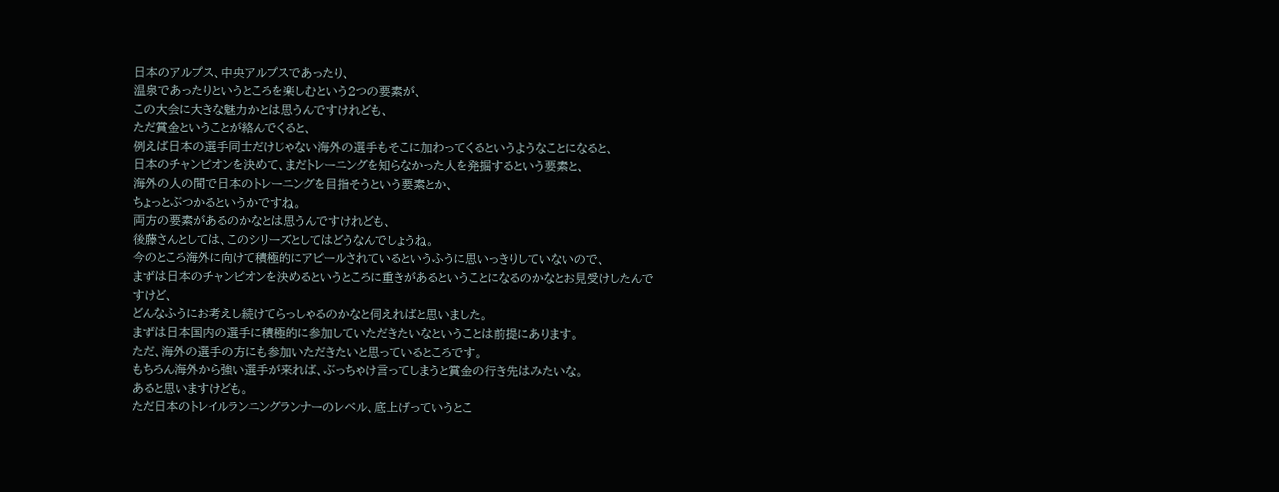日本のアルプス、中央アルプスであったり、
温泉であったりというところを楽しむという2つの要素が、
この大会に大きな魅力かとは思うんですけれども、
ただ賞金ということが絡んでくると、
例えば日本の選手同士だけじゃない海外の選手もそこに加わってくるというようなことになると、
日本のチャンピオンを決めて、まだトレーニングを知らなかった人を発掘するという要素と、
海外の人の間で日本のトレーニングを目指そうという要素とか、
ちょっとぶつかるというかですね。
両方の要素があるのかなとは思うんですけれども、
後藤さんとしては、このシリーズとしてはどうなんでしょうね。
今のところ海外に向けて積極的にアピールされているというふうに思いっきりしていないので、
まずは日本のチャンピオンを決めるというところに重きがあるということになるのかなとお見受けしたんですけど、
どんなふうにお考えし続けてらっしゃるのかなと伺えればと思いました。
まずは日本国内の選手に積極的に参加していただきたいなということは前提にあります。
ただ、海外の選手の方にも参加いただきたいと思っているところです。
もちろん海外から強い選手が来れば、ぶっちゃけ言ってしまうと賞金の行き先はみたいな。
あると思いますけども。
ただ日本のトレイルランニングランナーのレベル、底上げっていうとこ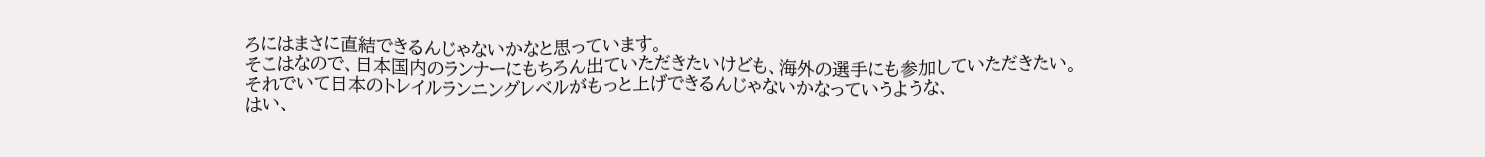ろにはまさに直結できるんじゃないかなと思っています。
そこはなので、日本国内のランナーにもちろん出ていただきたいけども、海外の選手にも参加していただきたい。
それでいて日本のトレイルランニングレベルがもっと上げできるんじゃないかなっていうような、
はい、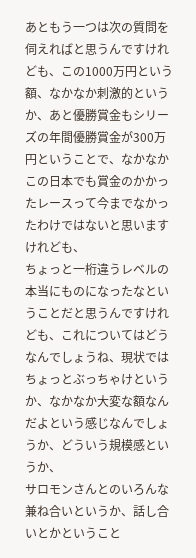あともう一つは次の質問を伺えればと思うんですけれども、この1000万円という額、なかなか刺激的というか、あと優勝賞金もシリーズの年間優勝賞金が300万円ということで、なかなかこの日本でも賞金のかかったレースって今までなかったわけではないと思いますけれども、
ちょっと一桁違うレベルの本当にものになったなということだと思うんですけれども、これについてはどうなんでしょうね、現状ではちょっとぶっちゃけというか、なかなか大変な額なんだよという感じなんでしょうか、どういう規模感というか、
サロモンさんとのいろんな兼ね合いというか、話し合いとかということ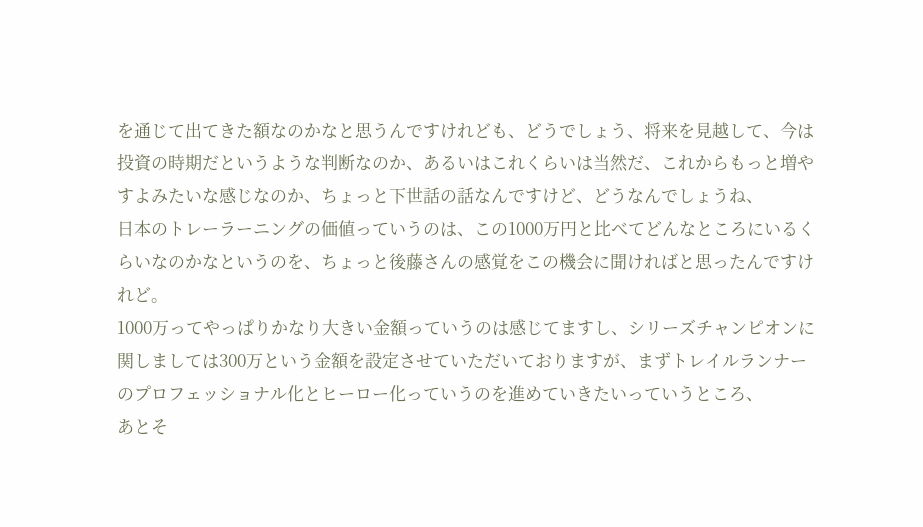を通じて出てきた額なのかなと思うんですけれども、どうでしょう、将来を見越して、今は投資の時期だというような判断なのか、あるいはこれくらいは当然だ、これからもっと増やすよみたいな感じなのか、ちょっと下世話の話なんですけど、どうなんでしょうね、
日本のトレーラーニングの価値っていうのは、この1000万円と比べてどんなところにいるくらいなのかなというのを、ちょっと後藤さんの感覚をこの機会に聞ければと思ったんですけれど。
1000万ってやっぱりかなり大きい金額っていうのは感じてますし、シリーズチャンピオンに関しましては300万という金額を設定させていただいておりますが、まずトレイルランナーのプロフェッショナル化とヒーロー化っていうのを進めていきたいっていうところ、
あとそ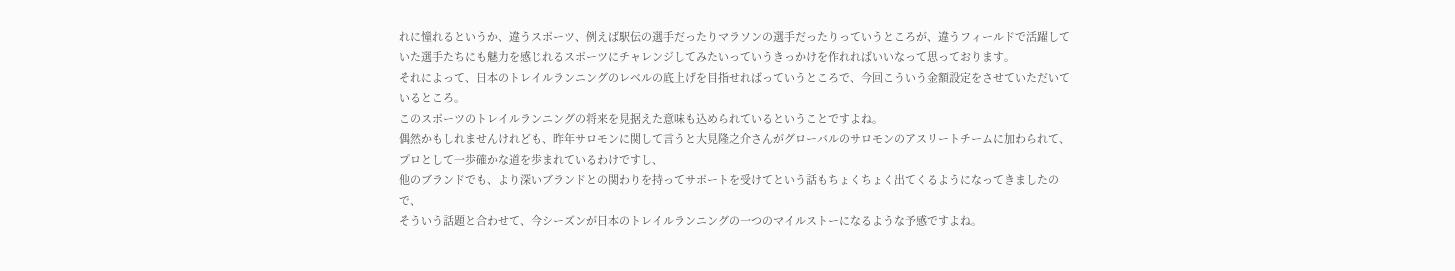れに憧れるというか、違うスポーツ、例えば駅伝の選手だったりマラソンの選手だったりっていうところが、違うフィールドで活躍していた選手たちにも魅力を感じれるスポーツにチャレンジしてみたいっていうきっかけを作れればいいなって思っております。
それによって、日本のトレイルランニングのレベルの底上げを目指せればっていうところで、今回こういう金額設定をさせていただいているところ。
このスポーツのトレイルランニングの将来を見据えた意味も込められているということですよね。
偶然かもしれませんけれども、昨年サロモンに関して言うと大見隆之介さんがグローバルのサロモンのアスリートチームに加わられて、プロとして一歩確かな道を歩まれているわけですし、
他のブランドでも、より深いブランドとの関わりを持ってサポートを受けてという話もちょくちょく出てくるようになってきましたので、
そういう話題と合わせて、今シーズンが日本のトレイルランニングの一つのマイルストーになるような予感ですよね。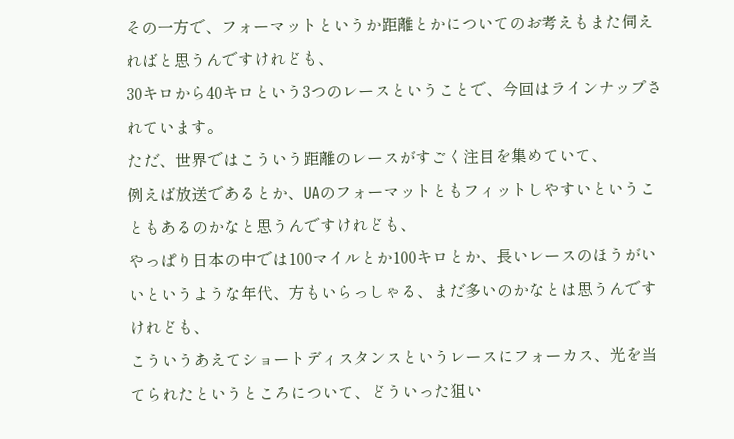その一方で、フォーマットというか距離とかについてのお考えもまた伺えればと思うんですけれども、
30キロから40キロという3つのレースということで、今回はラインナップされています。
ただ、世界ではこういう距離のレースがすごく注目を集めていて、
例えば放送であるとか、UAのフォーマットともフィットしやすいということもあるのかなと思うんですけれども、
やっぱり日本の中では100マイルとか100キロとか、長いレースのほうがいいというような年代、方もいらっしゃる、まだ多いのかなとは思うんですけれども、
こういうあえてショートディスタンスというレースにフォーカス、光を当てられたというところについて、どういった狙い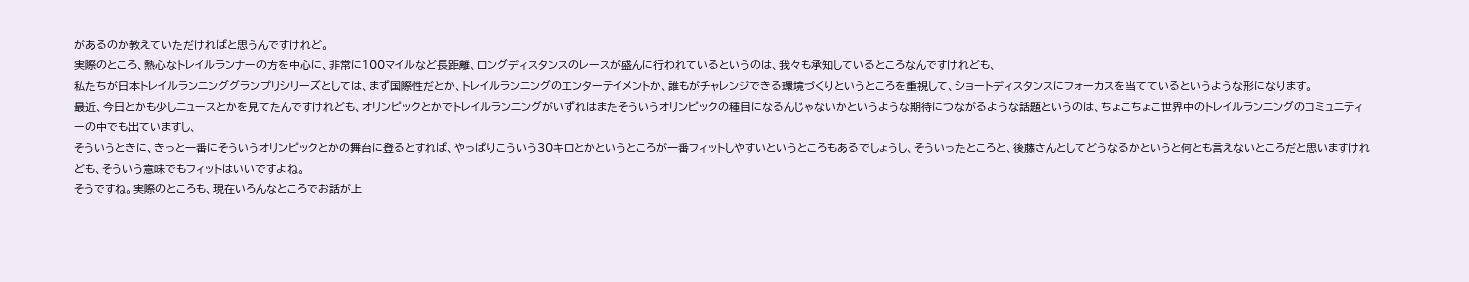があるのか教えていただければと思うんですけれど。
実際のところ、熱心なトレイルランナーの方を中心に、非常に100マイルなど長距離、ロングディスタンスのレースが盛んに行われているというのは、我々も承知しているところなんですけれども、
私たちが日本トレイルランニンググランプリシリーズとしては、まず国際性だとか、トレイルランニングのエンターテイメントか、誰もがチャレンジできる環境づくりというところを重視して、ショートディスタンスにフォーカスを当てているというような形になります。
最近、今日とかも少しニュースとかを見てたんですけれども、オリンピックとかでトレイルランニングがいずれはまたそういうオリンピックの種目になるんじゃないかというような期待につながるような話題というのは、ちょこちょこ世界中のトレイルランニングのコミュニティーの中でも出ていますし、
そういうときに、きっと一番にそういうオリンピックとかの舞台に登るとすれば、やっぱりこういう30キロとかというところが一番フィットしやすいというところもあるでしょうし、そういったところと、後藤さんとしてどうなるかというと何とも言えないところだと思いますけれども、そういう意味でもフィットはいいですよね。
そうですね。実際のところも、現在いろんなところでお話が上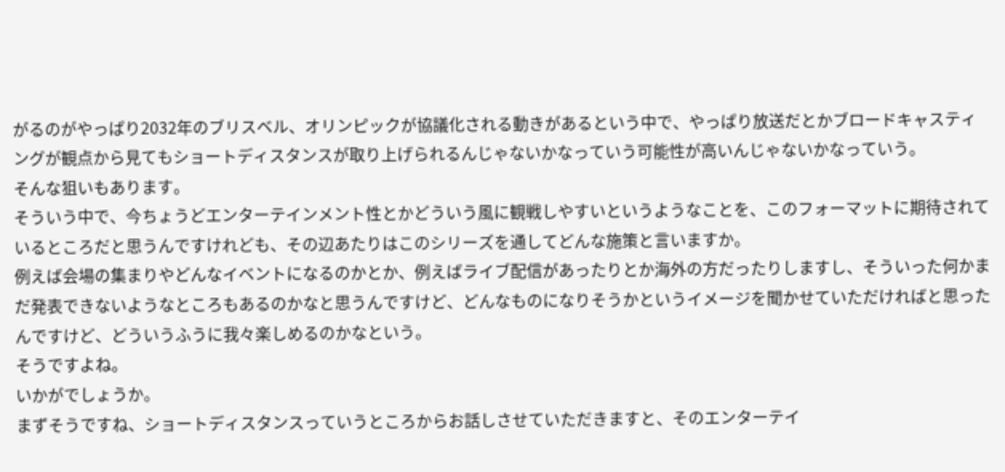がるのがやっぱり2032年のブリスベル、オリンピックが協議化される動きがあるという中で、やっぱり放送だとかブロードキャスティングが観点から見てもショートディスタンスが取り上げられるんじゃないかなっていう可能性が高いんじゃないかなっていう。
そんな狙いもあります。
そういう中で、今ちょうどエンターテインメント性とかどういう風に観戦しやすいというようなことを、このフォーマットに期待されているところだと思うんですけれども、その辺あたりはこのシリーズを通してどんな施策と言いますか。
例えば会場の集まりやどんなイベントになるのかとか、例えばライブ配信があったりとか海外の方だったりしますし、そういった何かまだ発表できないようなところもあるのかなと思うんですけど、どんなものになりそうかというイメージを聞かせていただければと思ったんですけど、どういうふうに我々楽しめるのかなという。
そうですよね。
いかがでしょうか。
まずそうですね、ショートディスタンスっていうところからお話しさせていただきますと、そのエンターテイ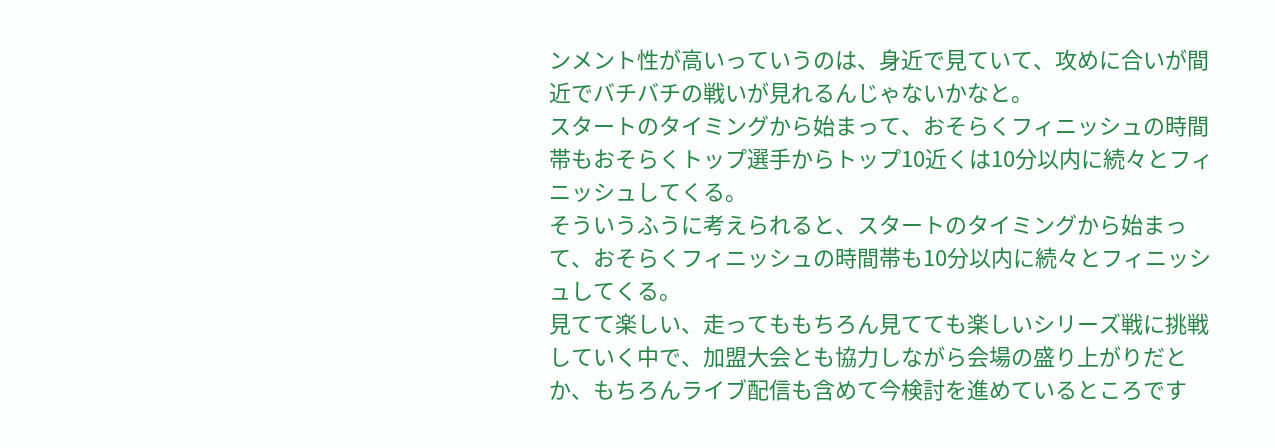ンメント性が高いっていうのは、身近で見ていて、攻めに合いが間近でバチバチの戦いが見れるんじゃないかなと。
スタートのタイミングから始まって、おそらくフィニッシュの時間帯もおそらくトップ選手からトップ10近くは10分以内に続々とフィニッシュしてくる。
そういうふうに考えられると、スタートのタイミングから始まって、おそらくフィニッシュの時間帯も10分以内に続々とフィニッシュしてくる。
見てて楽しい、走ってももちろん見てても楽しいシリーズ戦に挑戦していく中で、加盟大会とも協力しながら会場の盛り上がりだとか、もちろんライブ配信も含めて今検討を進めているところです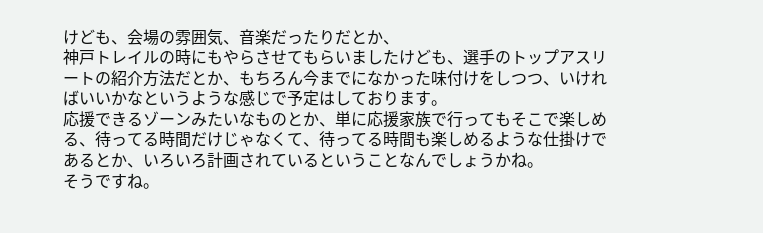けども、会場の雰囲気、音楽だったりだとか、
神戸トレイルの時にもやらさせてもらいましたけども、選手のトップアスリートの紹介方法だとか、もちろん今までになかった味付けをしつつ、いければいいかなというような感じで予定はしております。
応援できるゾーンみたいなものとか、単に応援家族で行ってもそこで楽しめる、待ってる時間だけじゃなくて、待ってる時間も楽しめるような仕掛けであるとか、いろいろ計画されているということなんでしょうかね。
そうですね。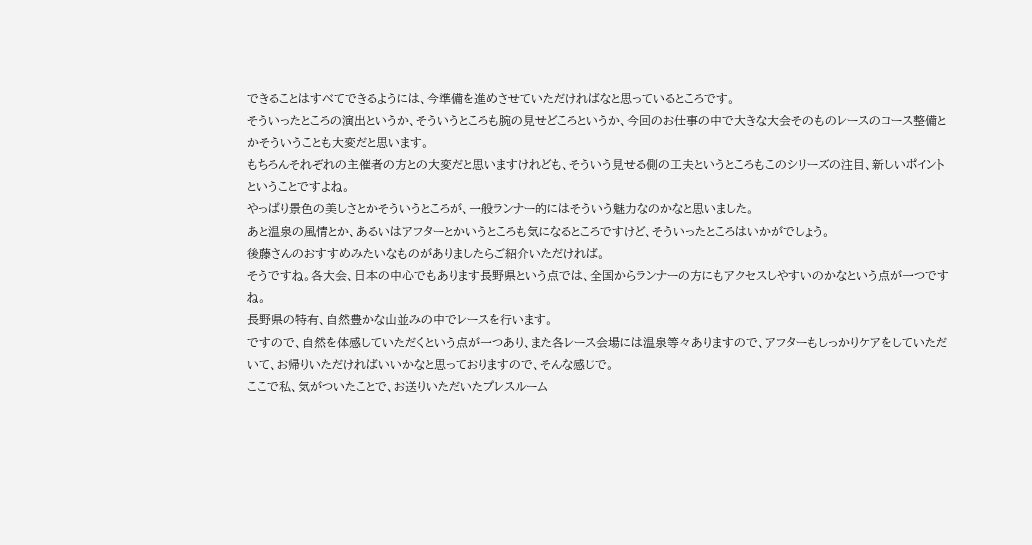できることはすべてできるようには、今準備を進めさせていただければなと思っているところです。
そういったところの演出というか、そういうところも腕の見せどころというか、今回のお仕事の中で大きな大会そのものレースのコース整備とかそういうことも大変だと思います。
もちろんそれぞれの主催者の方との大変だと思いますけれども、そういう見せる側の工夫というところもこのシリーズの注目、新しいポイントということですよね。
やっぱり景色の美しさとかそういうところが、一般ランナー的にはそういう魅力なのかなと思いました。
あと温泉の風情とか、あるいはアフターとかいうところも気になるところですけど、そういったところはいかがでしょう。
後藤さんのおすすめみたいなものがありましたらご紹介いただければ。
そうですね。各大会、日本の中心でもあります長野県という点では、全国からランナーの方にもアクセスしやすいのかなという点が一つですね。
長野県の特有、自然豊かな山並みの中でレースを行います。
ですので、自然を体感していただくという点が一つあり、また各レース会場には温泉等々ありますので、アフターもしっかりケアをしていただいて、お帰りいただければいいかなと思っておりますので、そんな感じで。
ここで私、気がついたことで、お送りいただいたプレスルーム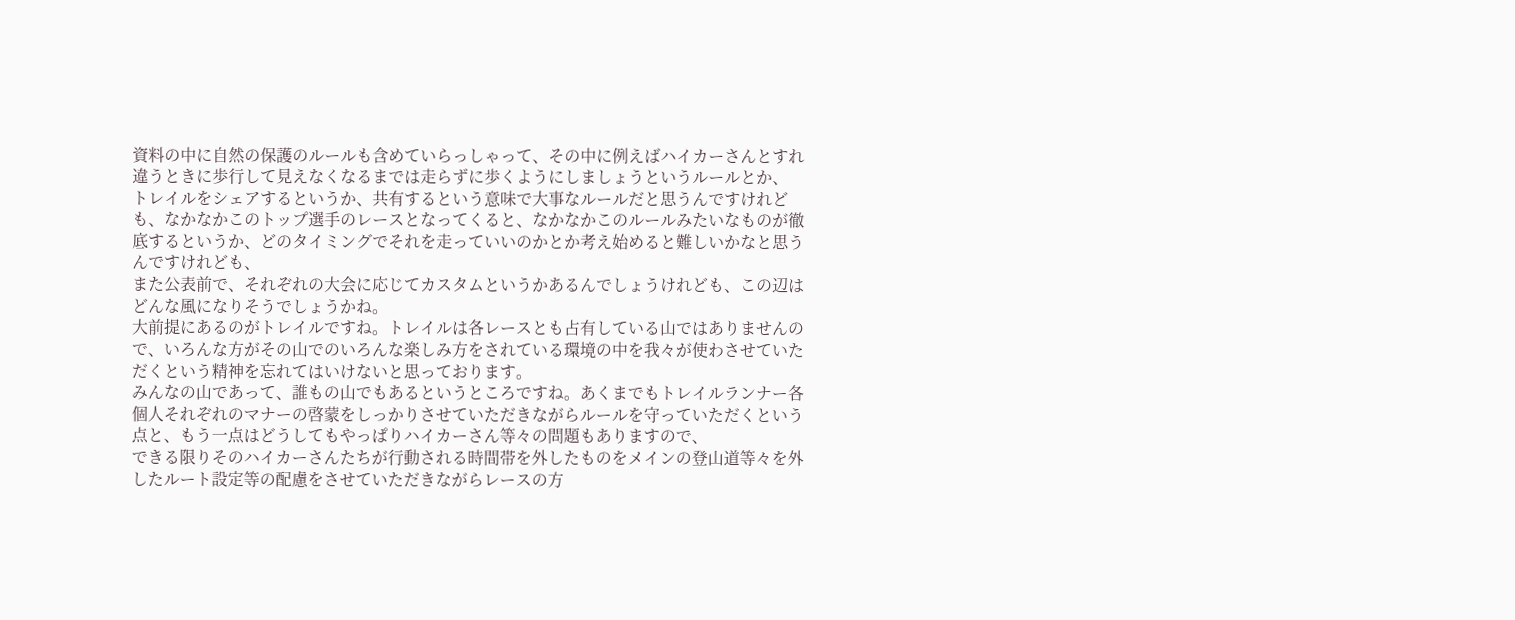資料の中に自然の保護のルールも含めていらっしゃって、その中に例えばハイカーさんとすれ違うときに歩行して見えなくなるまでは走らずに歩くようにしましょうというルールとか、
トレイルをシェアするというか、共有するという意味で大事なルールだと思うんですけれども、なかなかこのトップ選手のレースとなってくると、なかなかこのルールみたいなものが徹底するというか、どのタイミングでそれを走っていいのかとか考え始めると難しいかなと思うんですけれども、
また公表前で、それぞれの大会に応じてカスタムというかあるんでしょうけれども、この辺はどんな風になりそうでしょうかね。
大前提にあるのがトレイルですね。トレイルは各レースとも占有している山ではありませんので、いろんな方がその山でのいろんな楽しみ方をされている環境の中を我々が使わさせていただくという精神を忘れてはいけないと思っております。
みんなの山であって、誰もの山でもあるというところですね。あくまでもトレイルランナー各個人それぞれのマナーの啓蒙をしっかりさせていただきながらルールを守っていただくという点と、もう一点はどうしてもやっぱりハイカーさん等々の問題もありますので、
できる限りそのハイカーさんたちが行動される時間帯を外したものをメインの登山道等々を外したルート設定等の配慮をさせていただきながらレースの方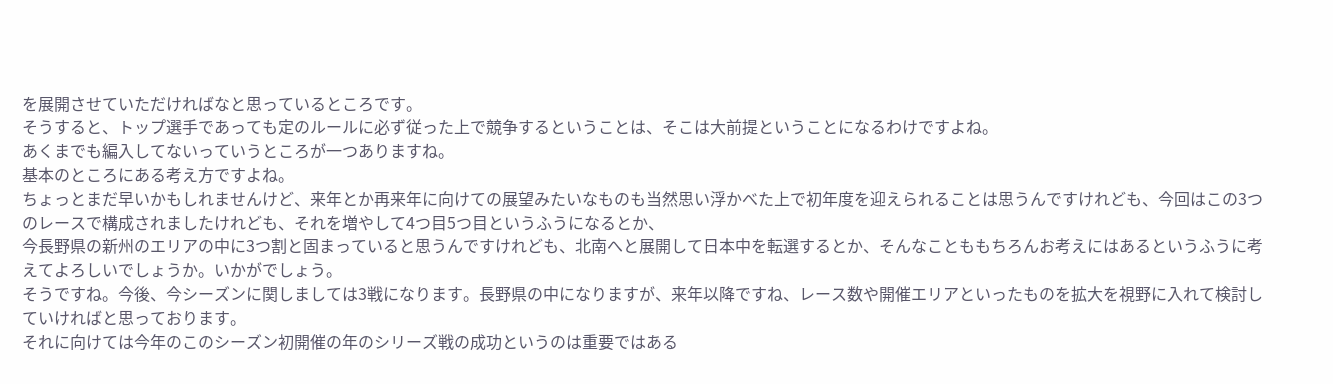を展開させていただければなと思っているところです。
そうすると、トップ選手であっても定のルールに必ず従った上で競争するということは、そこは大前提ということになるわけですよね。
あくまでも編入してないっていうところが一つありますね。
基本のところにある考え方ですよね。
ちょっとまだ早いかもしれませんけど、来年とか再来年に向けての展望みたいなものも当然思い浮かべた上で初年度を迎えられることは思うんですけれども、今回はこの3つのレースで構成されましたけれども、それを増やして4つ目5つ目というふうになるとか、
今長野県の新州のエリアの中に3つ割と固まっていると思うんですけれども、北南へと展開して日本中を転選するとか、そんなことももちろんお考えにはあるというふうに考えてよろしいでしょうか。いかがでしょう。
そうですね。今後、今シーズンに関しましては3戦になります。長野県の中になりますが、来年以降ですね、レース数や開催エリアといったものを拡大を視野に入れて検討していければと思っております。
それに向けては今年のこのシーズン初開催の年のシリーズ戦の成功というのは重要ではある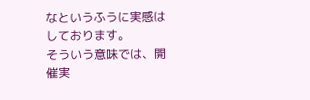なというふうに実感はしております。
そういう意味では、開催実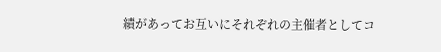績があってお互いにそれぞれの主催者としてコ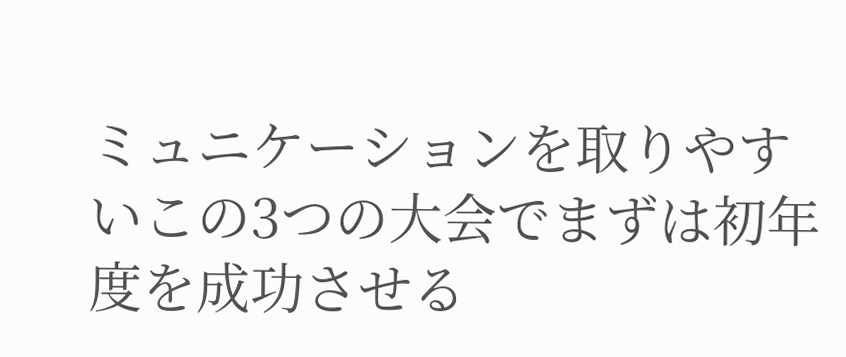ミュニケーションを取りやすいこの3つの大会でまずは初年度を成功させる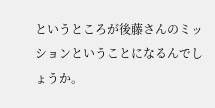というところが後藤さんのミッションということになるんでしょうか。